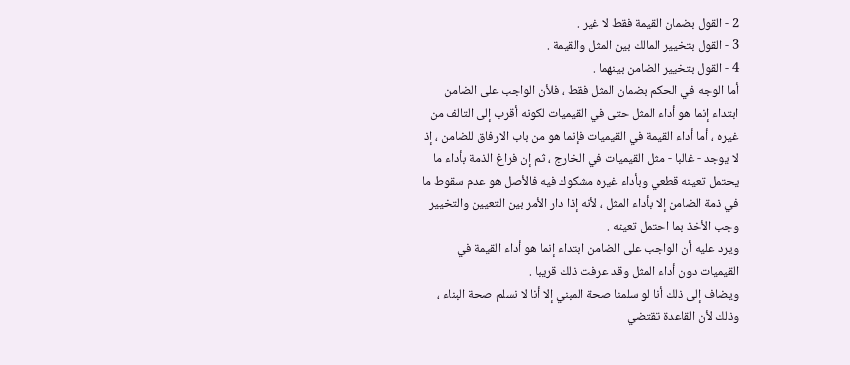2 - القول بضمان القيمة فقط لا غير .
3 - القول بتخيير المالك بين المثل والقيمة .
4 - القول بتخيير الضامن بينهما .
أما الوجه في الحكم بضمان المثل فقط ، فلأن الواجب على الضامن
ابتداء إنما هو أداء المثل حتى في القيميات لكونه أقرب إلى التالف من
غيره ، أما أداء القيمة في القيميات فإنما هو من باب الارفاق للضامن ، إذ
لا يوجد - غالبا - مثل القيميات في الخارج ، ثم إن فراغ الذمة بأداء ما
يحتمل تعينه قطعي وبأداء غيره مشكوك فيه فالأصل هو عدم سقوط ما
في ذمة الضامن إلا بأداء المثل ، لأنه إذا دار الأمر بين التعيين والتخيير
وجب الأخذ بما احتمل تعينه .
ويرد عليه أن الواجب على الضامن ابتداء إنما هو أداء القيمة في
القيميات دون أداء المثل وقد عرفت ذلك قريبا .
ويضاف إلى ذلك أنا لو سلمنا صحة المبني إلا أنا لا نسلم صحة البناء ،
وذلك لأن القاعدة تقتضي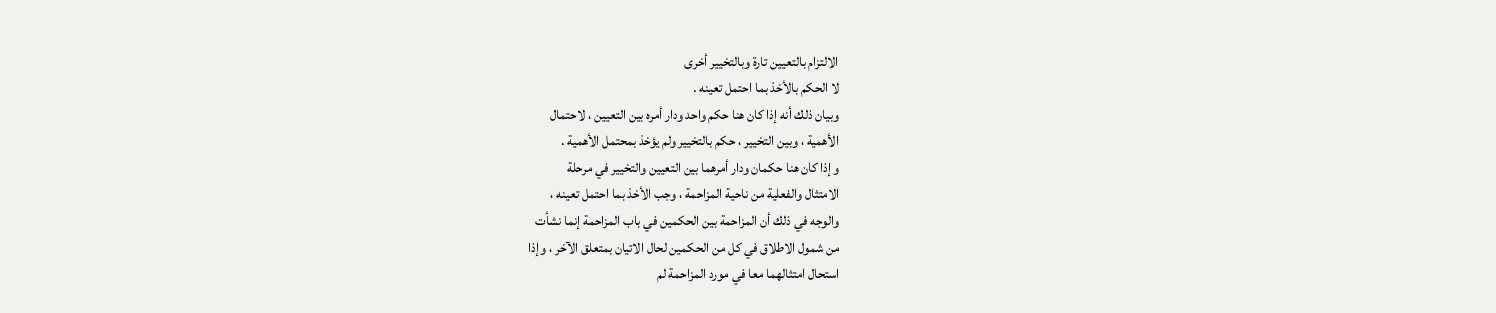الالتزام بالتعيين تارة وبالتخيير أخرى
لا الحكم بالأخذ بما احتمل تعينه .
وبيان ذلك أنه إذا كان هنا حكم واحد ودار أمره بين التعيين ، لاحتمال
الأهمية ، وبين التخيير ، حكم بالتخيير ولم يؤخذ بمحتمل الأهمية .
وإذا كان هنا حكمان ودار أمرهما بين التعيين والتخيير في مرحلة
الامتثال والفعلية من ناحية المزاحمة ، وجب الأخذ بما احتمل تعينه ،
والوجه في ذلك أن المزاحمة بين الحكمين في باب المزاحمة إنما نشأت
من شمول الاطلاق في كل من الحكمين لحال الاتيان بمتعلق الآخر ، وإذا
استحال امتثالهما معا في مورد المزاحمة لم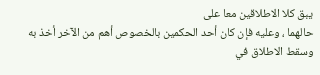يبق كلا الاطلاقين معا على
حالهما ، وعليه فإن كان أحد الحكمين بالخصوص أهم من الآخر أخذ به
وسقط الاطلاق في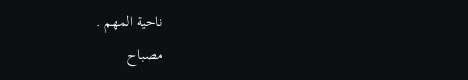ناحية المهم .
مصباح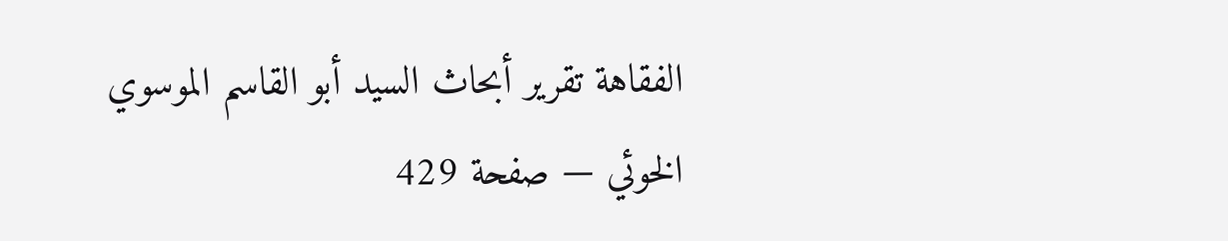الفقاهة تقرير أبحاث السيد أبو القاسم الموسوي الخوئي — صفحة 429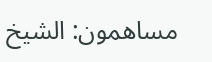مساهمون: الشيخ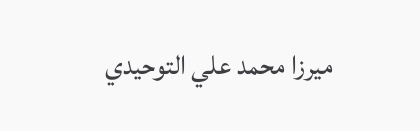ميرزا محمد علي التوحيدي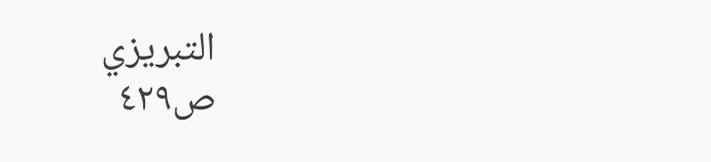التبريزي
ص٤٢٩